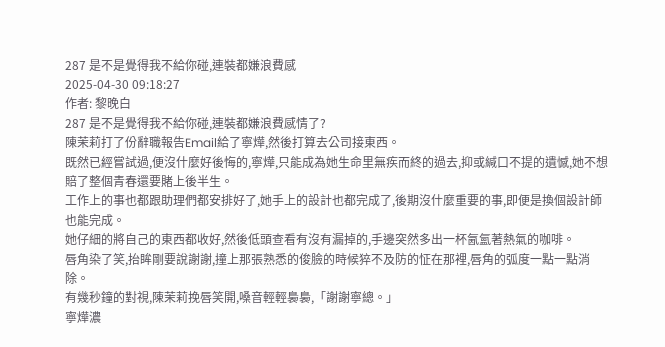287 是不是覺得我不給你碰,連裝都嫌浪費感
2025-04-30 09:18:27
作者: 黎晚白
287 是不是覺得我不給你碰,連裝都嫌浪費感情了?
陳茉莉打了份辭職報告Email給了寧燁,然後打算去公司接東西。
既然已經嘗試過,便沒什麼好後悔的,寧燁,只能成為她生命里無疾而終的過去,抑或緘口不提的遺憾,她不想賠了整個青春還要賭上後半生。
工作上的事也都跟助理們都安排好了,她手上的設計也都完成了,後期沒什麼重要的事,即便是換個設計師也能完成。
她仔細的將自己的東西都收好,然後低頭查看有沒有漏掉的,手邊突然多出一杯氤氳著熱氣的咖啡。
唇角染了笑,抬眸剛要說謝謝,撞上那張熟悉的俊臉的時候猝不及防的怔在那裡,唇角的弧度一點一點消除。
有幾秒鐘的對視,陳茉莉挽唇笑開,嗓音輕輕裊裊,「謝謝寧總。」
寧燁濃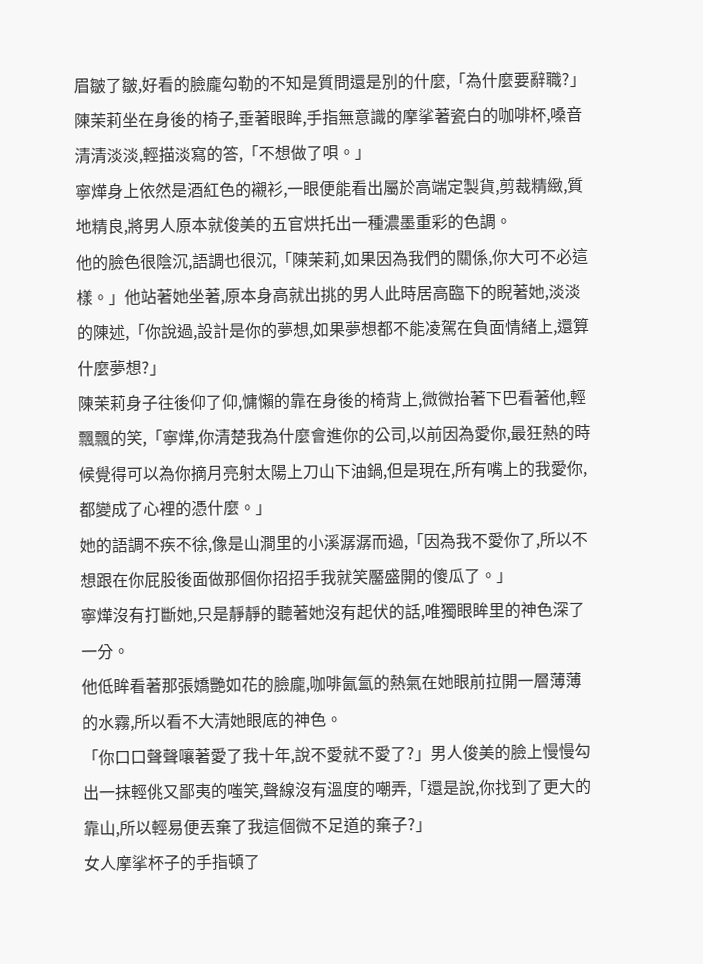眉皺了皺,好看的臉龐勾勒的不知是質問還是別的什麼,「為什麼要辭職?」
陳茉莉坐在身後的椅子,垂著眼眸,手指無意識的摩挲著瓷白的咖啡杯,嗓音清清淡淡,輕描淡寫的答,「不想做了唄。」
寧燁身上依然是酒紅色的襯衫,一眼便能看出屬於高端定製貨,剪裁精緻,質地精良,將男人原本就俊美的五官烘托出一種濃墨重彩的色調。
他的臉色很陰沉,語調也很沉,「陳茉莉,如果因為我們的關係,你大可不必這樣。」他站著她坐著,原本身高就出挑的男人此時居高臨下的睨著她,淡淡的陳述,「你說過,設計是你的夢想,如果夢想都不能凌駕在負面情緒上,還算什麼夢想?」
陳茉莉身子往後仰了仰,慵懶的靠在身後的椅背上,微微抬著下巴看著他,輕飄飄的笑,「寧燁,你清楚我為什麼會進你的公司,以前因為愛你,最狂熱的時候覺得可以為你摘月亮射太陽上刀山下油鍋,但是現在,所有嘴上的我愛你,都變成了心裡的憑什麼。」
她的語調不疾不徐,像是山澗里的小溪潺潺而過,「因為我不愛你了,所以不想跟在你屁股後面做那個你招招手我就笑靨盛開的傻瓜了。」
寧燁沒有打斷她,只是靜靜的聽著她沒有起伏的話,唯獨眼眸里的神色深了一分。
他低眸看著那張嬌艷如花的臉龐,咖啡氤氳的熱氣在她眼前拉開一層薄薄的水霧,所以看不大清她眼底的神色。
「你口口聲聲嚷著愛了我十年,說不愛就不愛了?」男人俊美的臉上慢慢勾出一抹輕佻又鄙夷的嗤笑,聲線沒有溫度的嘲弄,「還是說,你找到了更大的靠山,所以輕易便丟棄了我這個微不足道的棄子?」
女人摩挲杯子的手指頓了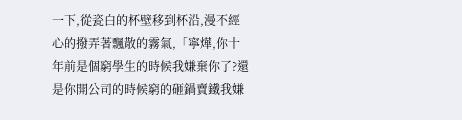一下,從瓷白的杯壁移到杯沿,漫不經心的撥弄著飄散的霧氣,「寧燁,你十年前是個窮學生的時候我嫌棄你了?還是你開公司的時候窮的砸鍋賣鐵我嫌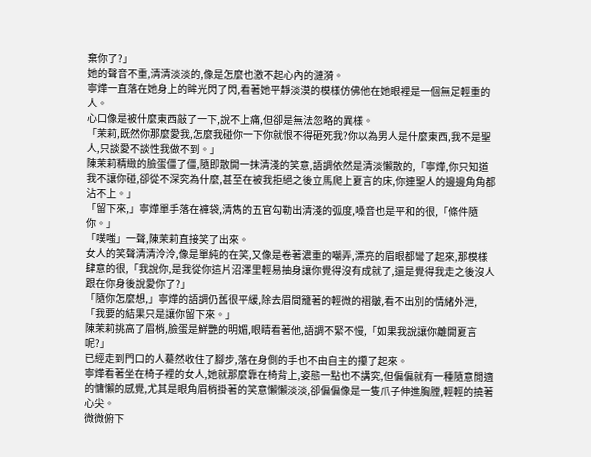棄你了?」
她的聲音不重,清清淡淡的,像是怎麼也激不起心內的漣漪。
寧燁一直落在她身上的眸光閃了閃,看著她平靜淡漠的模樣仿佛他在她眼裡是一個無足輕重的人。
心口像是被什麼東西敲了一下,說不上痛,但卻是無法忽略的異樣。
「茉莉,既然你那麼愛我,怎麼我碰你一下你就恨不得砸死我?你以為男人是什麼東西,我不是聖人,只談愛不談性我做不到。」
陳茉莉精緻的臉蛋僵了僵,隨即散開一抹清淺的笑意,語調依然是清淡懶散的,「寧燁,你只知道我不讓你碰,卻從不深究為什麼,甚至在被我拒絕之後立馬爬上夏言的床,你連聖人的邊邊角角都沾不上。」
「留下來,」寧燁單手落在褲袋,清雋的五官勾勒出清淺的弧度,嗓音也是平和的很,「條件隨你。」
「噗嗤」一聲,陳茉莉直接笑了出來。
女人的笑聲清清泠泠,像是單純的在笑,又像是卷著濃重的嘲弄,漂亮的眉眼都彎了起來,那模樣肆意的很,「我說你,是我從你這片沼澤里輕易抽身讓你覺得沒有成就了,還是覺得我走之後沒人跟在你身後說愛你了?」
「隨你怎麼想,」寧燁的語調仍舊很平緩,除去眉間籠著的輕微的褶皺,看不出別的情緒外泄,「我要的結果只是讓你留下來。」
陳茉莉挑高了眉梢,臉蛋是鮮艷的明媚,眼睛看著他,語調不緊不慢,「如果我說讓你離開夏言呢?」
已經走到門口的人驀然收住了腳步,落在身側的手也不由自主的攥了起來。
寧燁看著坐在椅子裡的女人,她就那麼靠在椅背上,姿態一點也不講究,但偏偏就有一種隨意閒適的慵懶的感覺,尤其是眼角眉梢掛著的笑意懶懶淡淡,卻偏偏像是一隻爪子伸進胸膛,輕輕的撓著心尖。
微微俯下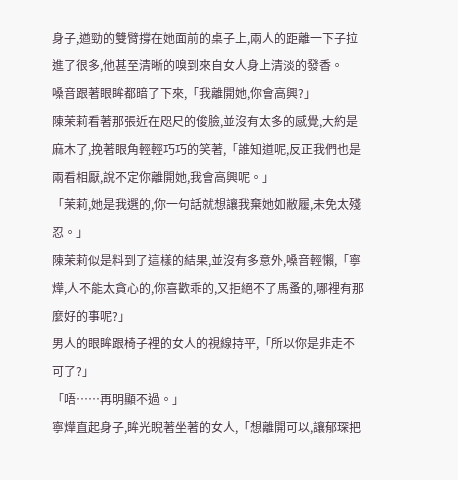身子,遒勁的雙臂撐在她面前的桌子上,兩人的距離一下子拉進了很多,他甚至清晰的嗅到來自女人身上清淡的發香。
嗓音跟著眼眸都暗了下來,「我離開她,你會高興?」
陳茉莉看著那張近在咫尺的俊臉,並沒有太多的感覺,大約是麻木了,挽著眼角輕輕巧巧的笑著,「誰知道呢,反正我們也是兩看相厭,說不定你離開她,我會高興呢。」
「茉莉,她是我選的,你一句話就想讓我棄她如敝履,未免太殘忍。」
陳茉莉似是料到了這樣的結果,並沒有多意外,嗓音輕懶,「寧燁,人不能太貪心的,你喜歡乖的,又拒絕不了馬蚤的,哪裡有那麼好的事呢?」
男人的眼眸跟椅子裡的女人的視線持平,「所以你是非走不可了?」
「唔……再明顯不過。」
寧燁直起身子,眸光睨著坐著的女人,「想離開可以,讓郁琛把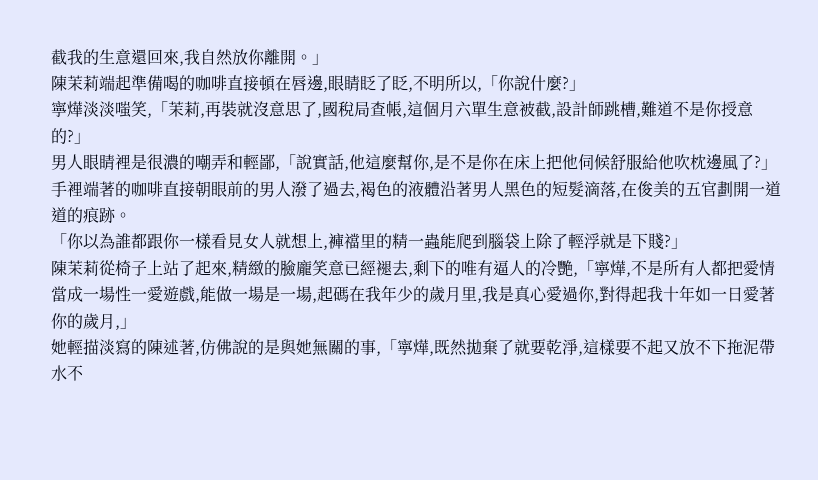截我的生意還回來,我自然放你離開。」
陳茉莉端起準備喝的咖啡直接頓在唇邊,眼睛眨了眨,不明所以,「你說什麼?」
寧燁淡淡嗤笑,「茉莉,再裝就沒意思了,國稅局查帳,這個月六單生意被截,設計師跳槽,難道不是你授意的?」
男人眼睛裡是很濃的嘲弄和輕鄙,「說實話,他這麼幫你,是不是你在床上把他伺候舒服給他吹枕邊風了?」
手裡端著的咖啡直接朝眼前的男人潑了過去,褐色的液體沿著男人黑色的短髮滴落,在俊美的五官劃開一道道的痕跡。
「你以為誰都跟你一樣看見女人就想上,褲襠里的精一蟲能爬到腦袋上除了輕浮就是下賤?」
陳茉莉從椅子上站了起來,精緻的臉龐笑意已經褪去,剩下的唯有逼人的冷艷,「寧燁,不是所有人都把愛情當成一場性一愛遊戲,能做一場是一場,起碼在我年少的歲月里,我是真心愛過你,對得起我十年如一日愛著你的歲月,」
她輕描淡寫的陳述著,仿佛說的是與她無關的事,「寧燁,既然拋棄了就要乾淨,這樣要不起又放不下拖泥帶水不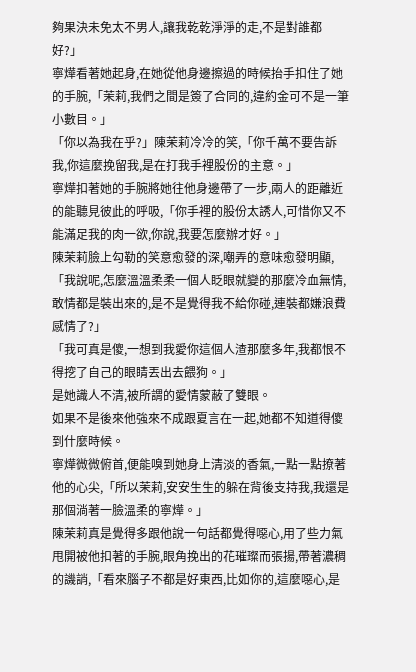夠果決未免太不男人,讓我乾乾淨淨的走,不是對誰都好?」
寧燁看著她起身,在她從他身邊擦過的時候抬手扣住了她的手腕,「茉莉,我們之間是簽了合同的,違約金可不是一筆小數目。」
「你以為我在乎?」陳茉莉冷冷的笑,「你千萬不要告訴我,你這麼挽留我,是在打我手裡股份的主意。」
寧燁扣著她的手腕將她往他身邊帶了一步,兩人的距離近的能聽見彼此的呼吸,「你手裡的股份太誘人,可惜你又不能滿足我的肉一欲,你說,我要怎麼辦才好。」
陳茉莉臉上勾勒的笑意愈發的深,嘲弄的意味愈發明顯,「我說呢,怎麼溫溫柔柔一個人眨眼就變的那麼冷血無情,敢情都是裝出來的,是不是覺得我不給你碰,連裝都嫌浪費感情了?」
「我可真是傻,一想到我愛你這個人渣那麼多年,我都恨不得挖了自己的眼睛丟出去餵狗。」
是她識人不清,被所謂的愛情蒙蔽了雙眼。
如果不是後來他強來不成跟夏言在一起,她都不知道得傻到什麼時候。
寧燁微微俯首,便能嗅到她身上清淡的香氣,一點一點撩著他的心尖,「所以茉莉,安安生生的躲在背後支持我,我還是那個淌著一臉溫柔的寧燁。」
陳茉莉真是覺得多跟他說一句話都覺得噁心,用了些力氣甩開被他扣著的手腕,眼角挽出的花璀璨而張揚,帶著濃稠的譏誚,「看來腦子不都是好東西,比如你的,這麼噁心,是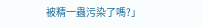被精一蟲污染了嗎?」